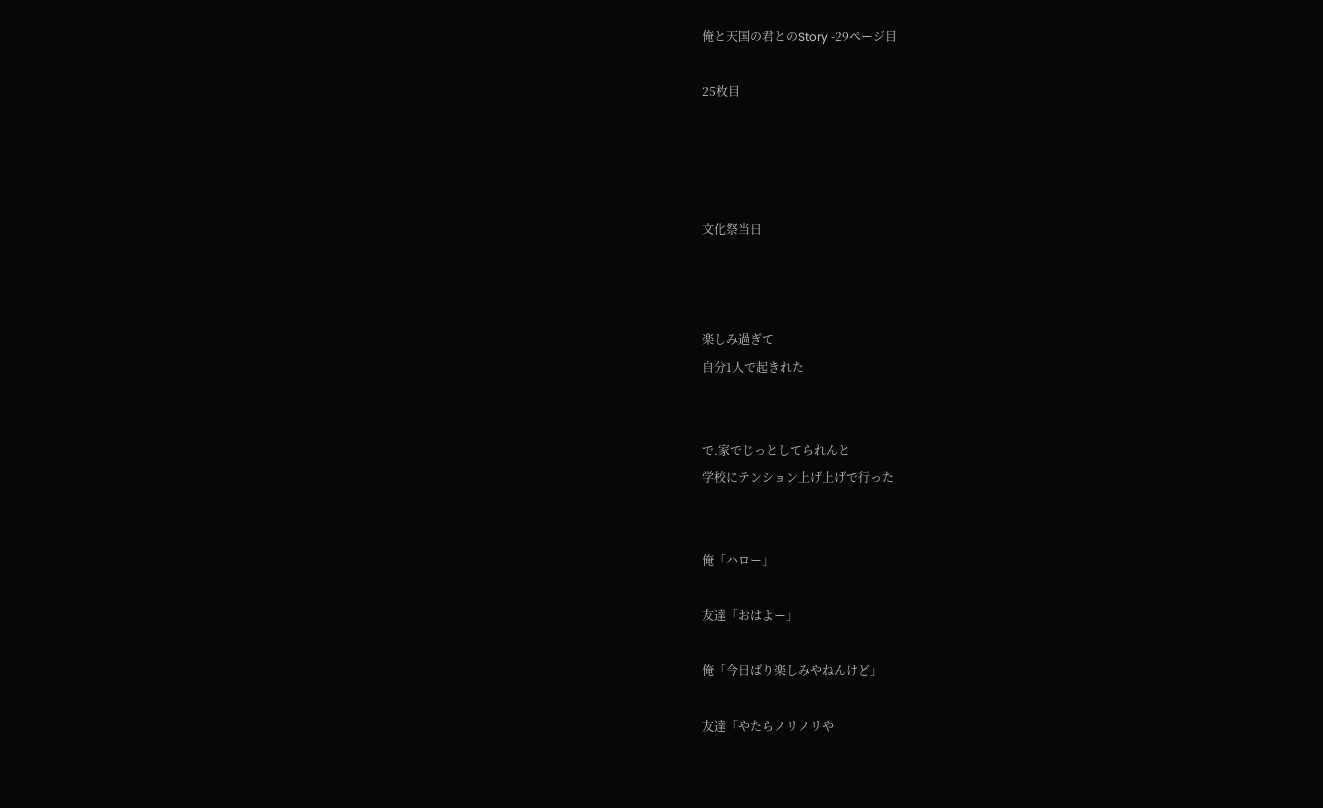俺と天国の君とのStory -29ページ目

25枚目




文化祭当日



楽しみ過ぎて
自分1人で起きれた


で.家でじっとしてられんと
学校にテンション上げ上げで行った


俺「ハロー」

友達「おはよー」

俺「今日ばり楽しみやねんけど」

友達「やたらノリノリや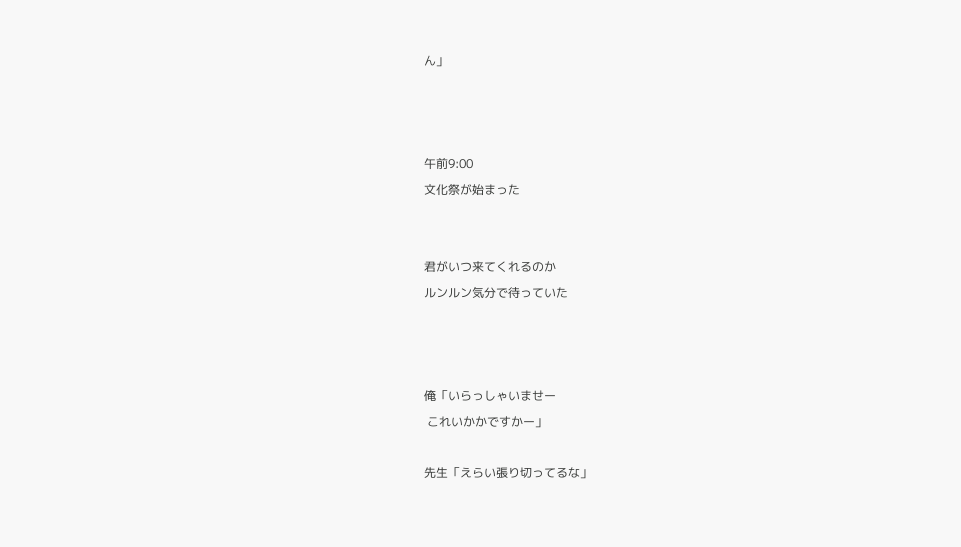ん」



午前9:00
文化祭が始まった


君がいつ来てくれるのか
ルンルン気分で待っていた



俺「いらっしゃいませー
 これいかかですかー」

先生「えらい張り切ってるな」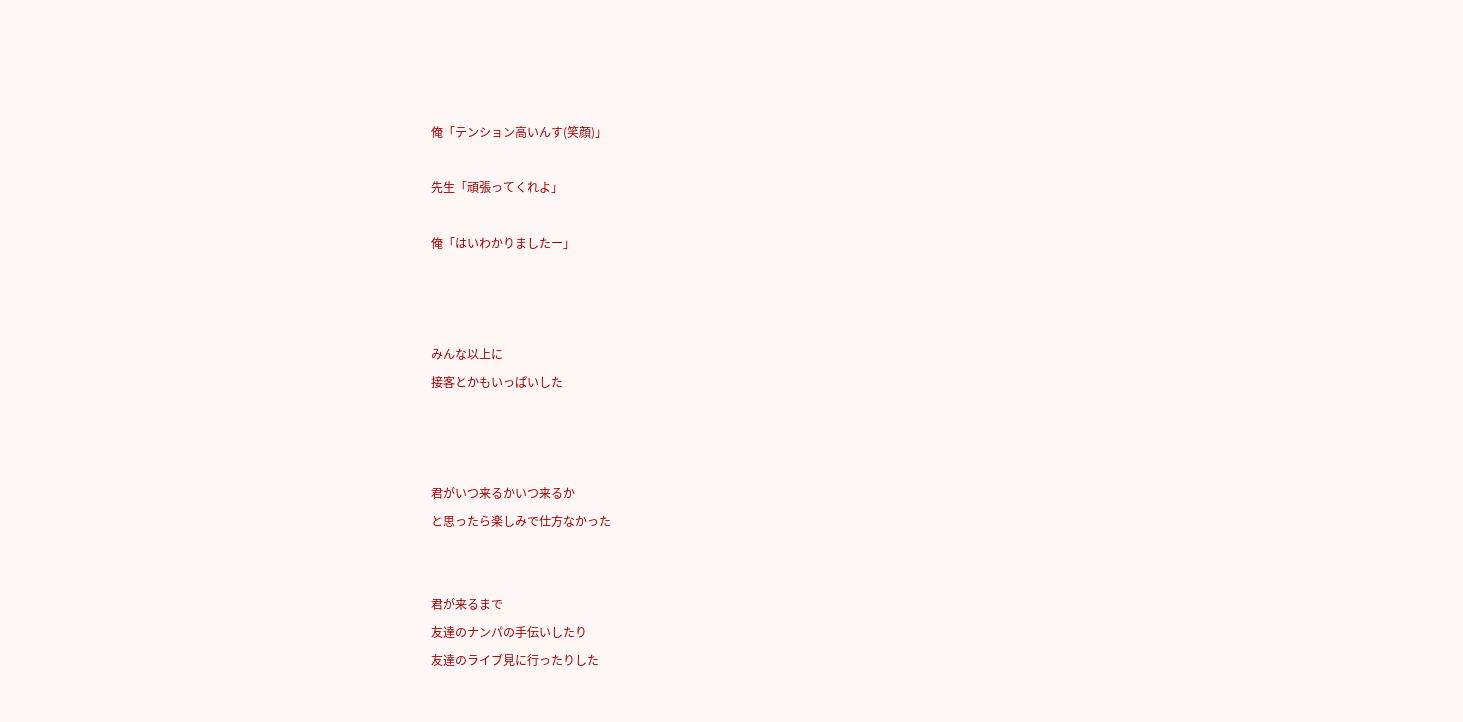俺「テンション高いんす(笑顔)」

先生「頑張ってくれよ」

俺「はいわかりましたー」



みんな以上に
接客とかもいっぱいした



君がいつ来るかいつ来るか
と思ったら楽しみで仕方なかった


君が来るまで
友達のナンパの手伝いしたり
友達のライブ見に行ったりした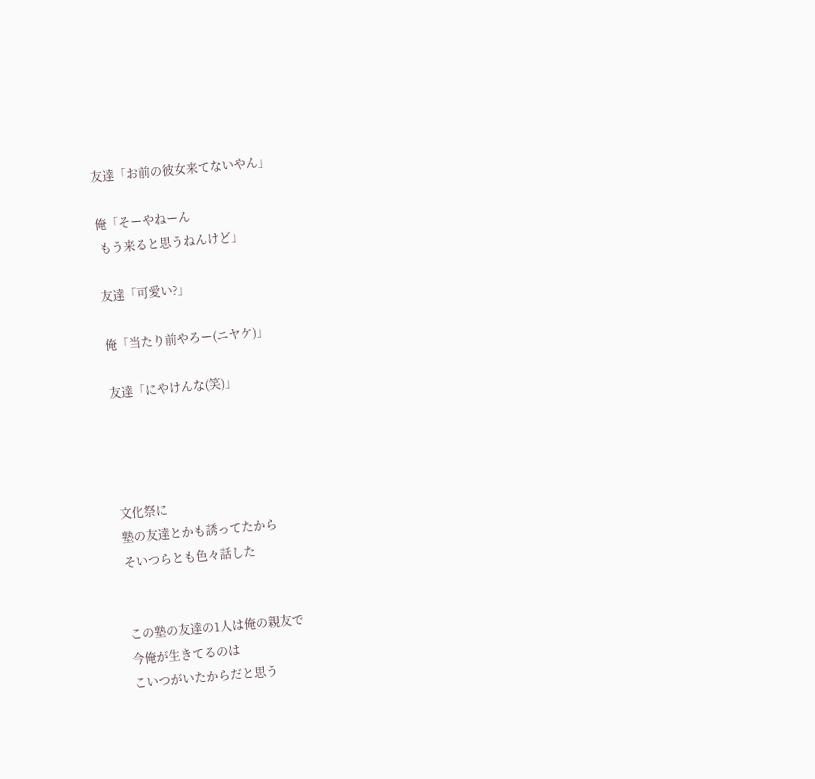友達「お前の彼女来てないやん」

俺「そーやねーん
 もう来ると思うねんけど」

友達「可愛い?」

俺「当たり前やろー(ニヤケ)」

友達「にやけんな(笑)」




文化祭に
塾の友達とかも誘ってたから
そいつらとも色々話した


この塾の友達の1人は俺の親友で
今俺が生きてるのは
こいつがいたからだと思う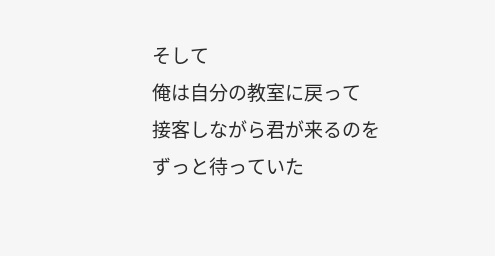そして
俺は自分の教室に戻って
接客しながら君が来るのを
ずっと待っていた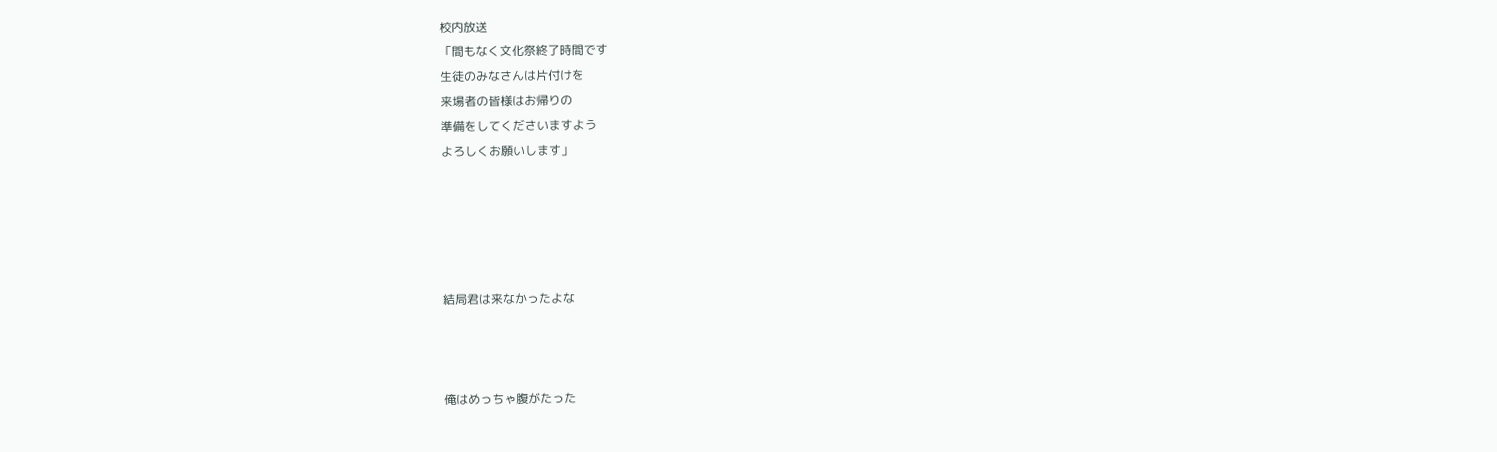校内放送
「間もなく文化祭終了時間です
生徒のみなさんは片付けを
来場者の皆様はお帰りの
準備をしてくださいますよう
よろしくお願いします」





結局君は来なかったよな



俺はめっちゃ腹がたった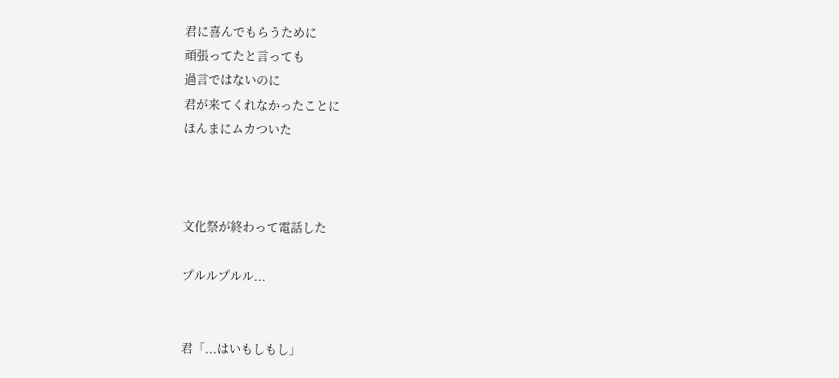君に喜んでもらうために
頑張ってたと言っても
過言ではないのに
君が来てくれなかったことに
ほんまにムカついた



文化祭が終わって電話した

プルルプルル...


君「...はいもしもし」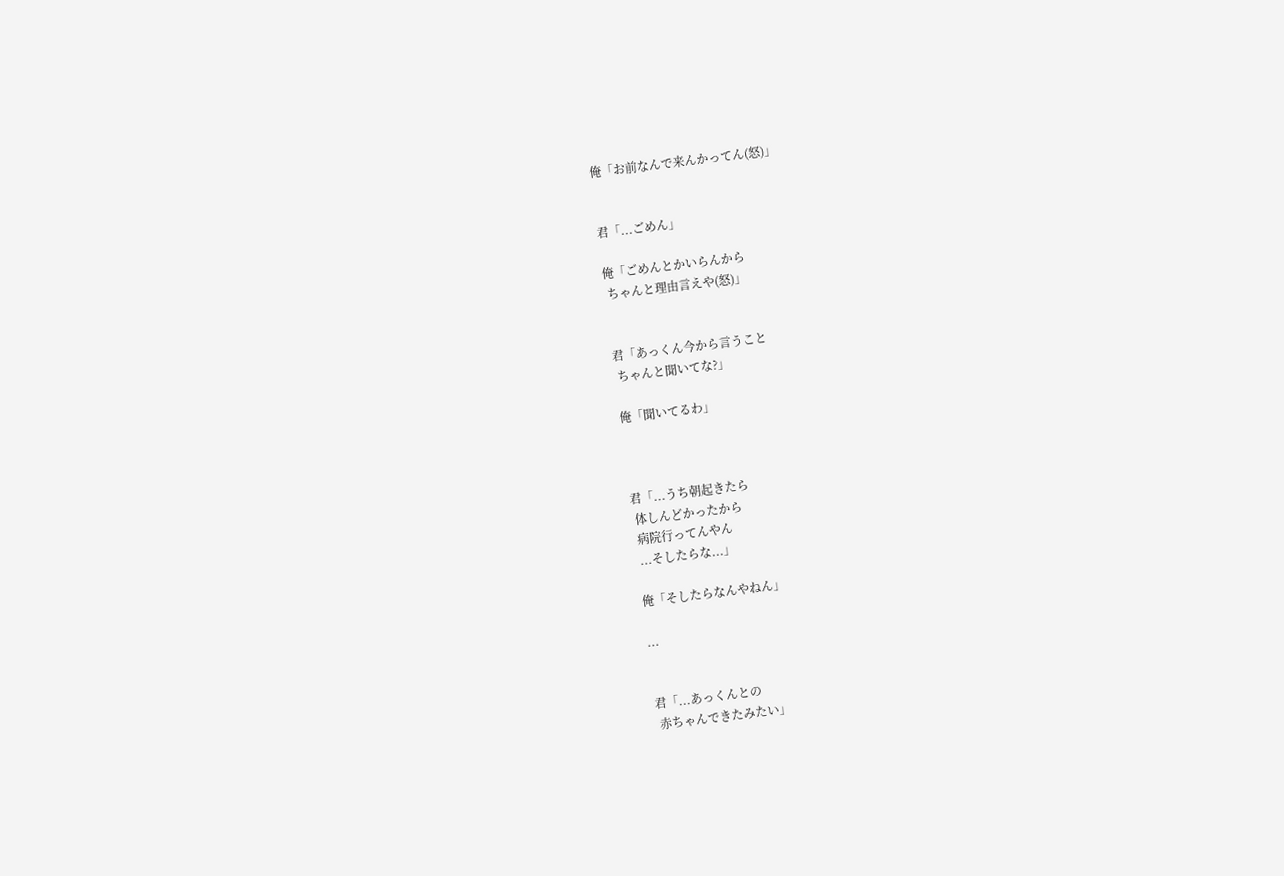俺「お前なんで来んかってん(怒)」


君「...ごめん」

俺「ごめんとかいらんから
 ちゃんと理由言えや(怒)」


君「あっくん今から言うこと
 ちゃんと聞いてな?」

俺「聞いてるわ」



君「...うち朝起きたら
 体しんどかったから
 病院行ってんやん
 ...そしたらな...」

俺「そしたらなんやねん」

...


君「...あっくんとの
 赤ちゃんできたみたい」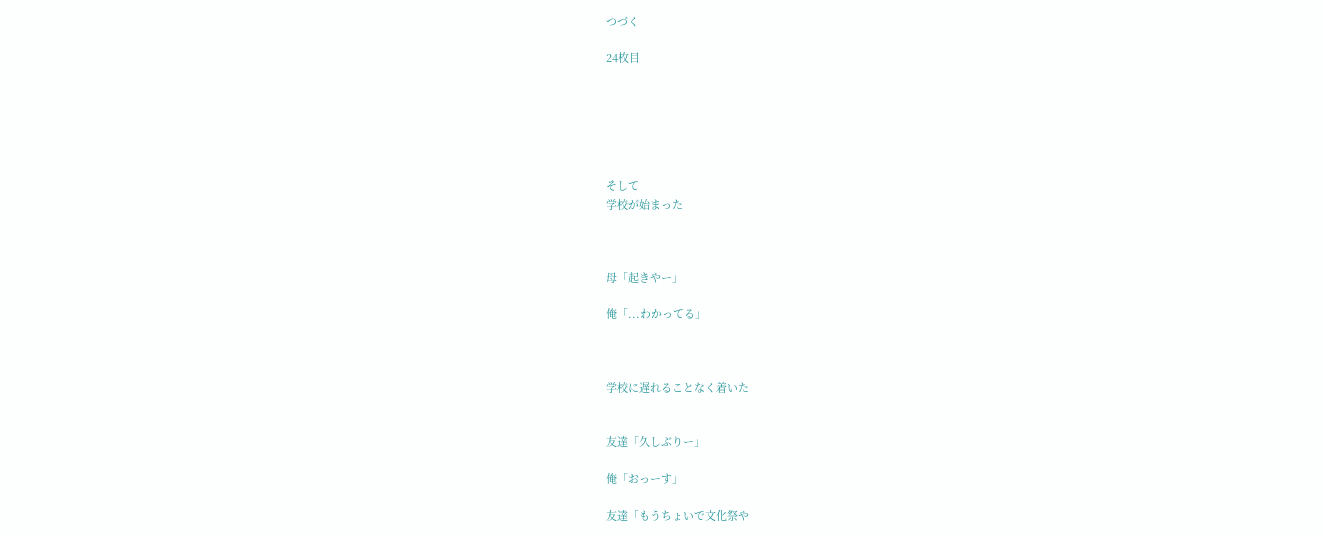つづく

24枚目






そして
学校が始まった



母「起きやー」

俺「...わかってる」



学校に遅れることなく着いた


友達「久しぶりー」

俺「おっーす」

友達「もうちょいで文化祭や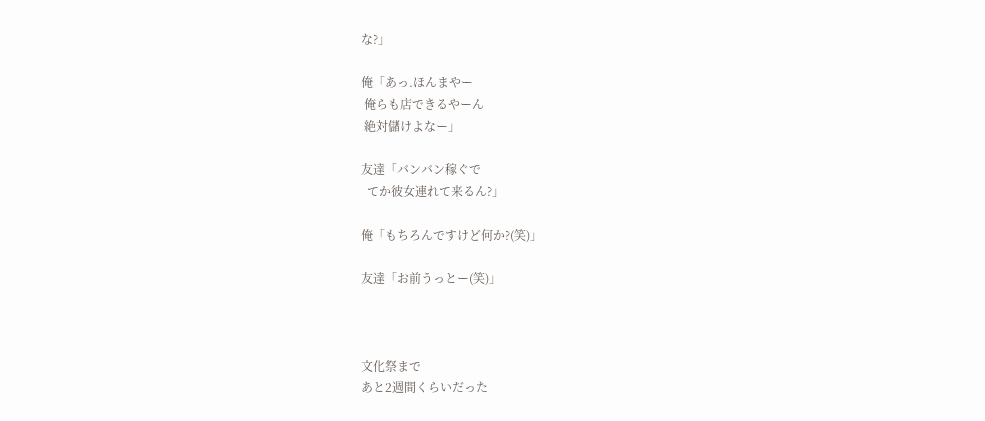な?」

俺「あっ.ほんまやー
 俺らも店できるやーん
 絶対儲けよなー」

友達「バンバン稼ぐで
  てか彼女連れて来るん?」

俺「もちろんですけど何か?(笑)」

友達「お前うっとー(笑)」



文化祭まで
あと2週間くらいだった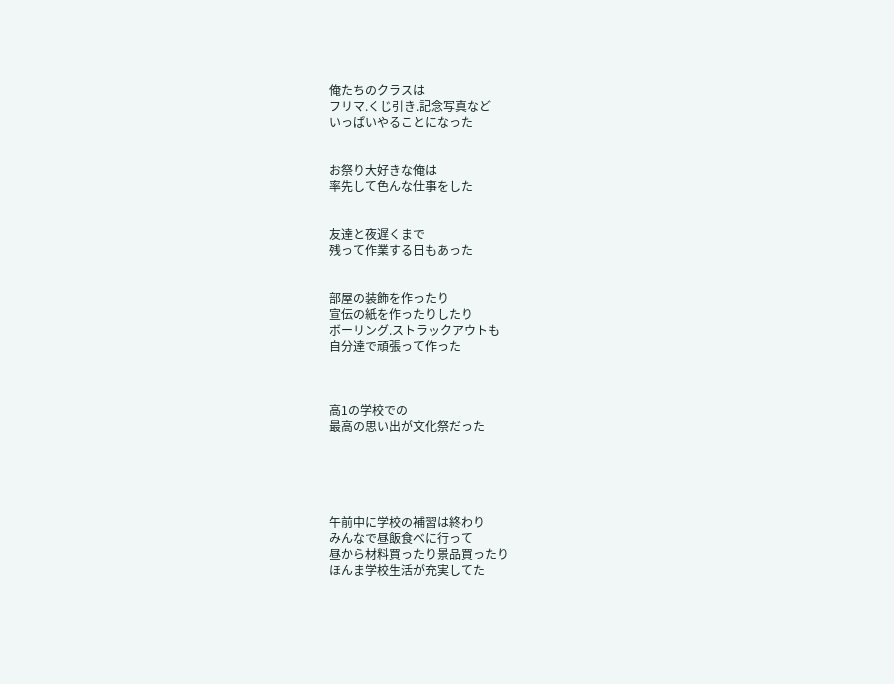俺たちのクラスは
フリマ.くじ引き.記念写真など
いっぱいやることになった


お祭り大好きな俺は
率先して色んな仕事をした


友達と夜遅くまで
残って作業する日もあった


部屋の装飾を作ったり
宣伝の紙を作ったりしたり
ボーリング.ストラックアウトも
自分達で頑張って作った



高1の学校での
最高の思い出が文化祭だった





午前中に学校の補習は終わり
みんなで昼飯食べに行って
昼から材料買ったり景品買ったり
ほんま学校生活が充実してた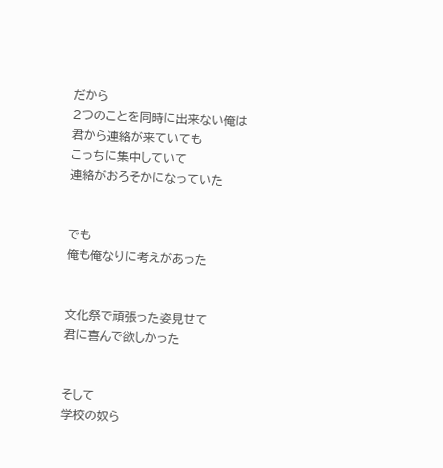だから
2つのことを同時に出来ない俺は
君から連絡が来ていても
こっちに集中していて
連絡がおろそかになっていた


でも
俺も俺なりに考えがあった


文化祭で頑張った姿見せて
君に喜んで欲しかった


そして
学校の奴ら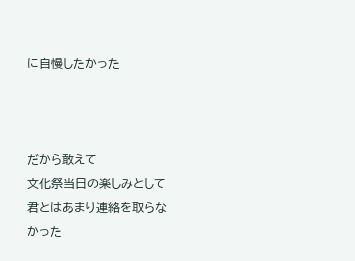に自慢したかった



だから敢えて
文化祭当日の楽しみとして
君とはあまり連絡を取らなかった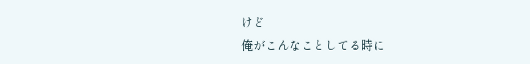けど
俺がこんなことしてる時に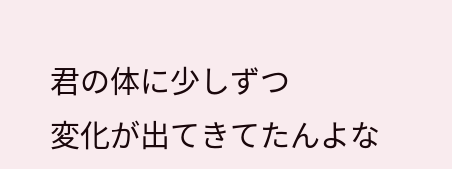君の体に少しずつ
変化が出てきてたんよな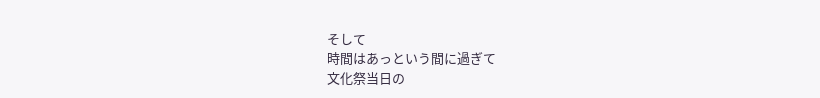そして
時間はあっという間に過ぎて
文化祭当日の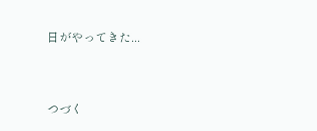日がやってきた...




つづく